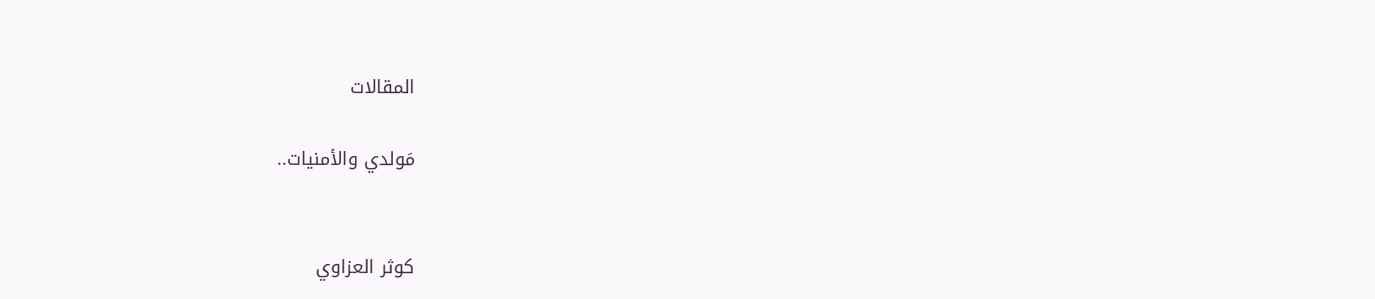المقالات

مَولدي والأمنيات..


كوثر العزاوي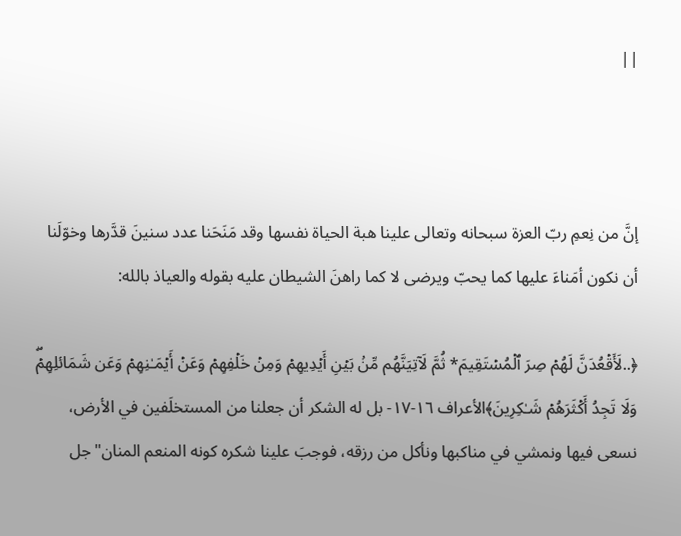||



إنَّ من نِعمِ ربّ العزة سبحانه وتعالى علينا هبة الحياة نفسها وقد مَنَحَنا عدد سنينَ قدَّرها وخوّلَنا أن نكون أمَناءَ عليها كما يحبّ ويرضى لا كما راهنَ الشيطان عليه بقوله والعياذ بالله:

﴿..لَأَقۡعُدَنَّ لَهُمۡ صِرَ ٱلۡمُسۡتَقِیمَ* ثُمَّ لَآتِیَنَّهُم مِّنۢ بَیۡنِ أَیۡدِیهِمۡ وَمِنۡ خَلۡفِهِمۡ وَعَنۡ أَیۡمَـٰنِهِمۡ وَعَن شَمَائلِهِمۡۖ وَلَا تَجِدُ أَكۡثَرَهُمۡ شَـٰكِرِینَ﴾الأعراف ١٦-١٧- بل له الشكر أن جعلنا من المستخلَفين في الأرض، نسعى فيها ونمشي في مناكبها ونأكل من رزقه، فوجبَ علينا شكره كونه المنعم المنان"جل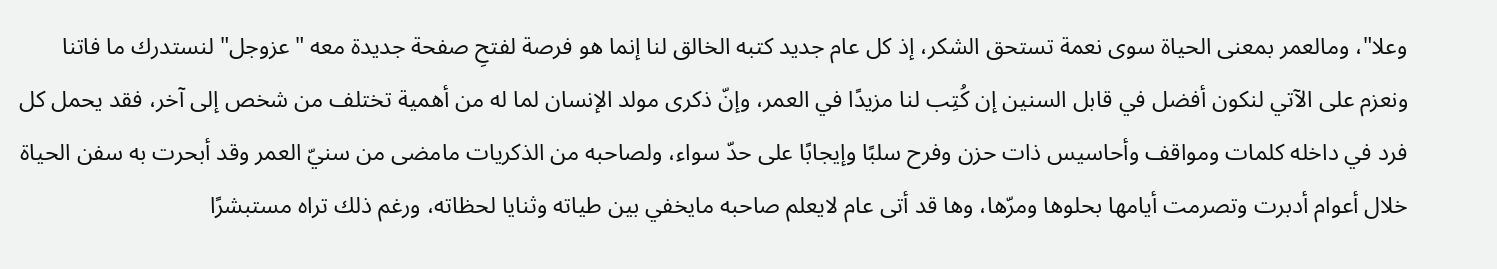وعلا"، ومالعمر بمعنى الحياة سوى نعمة تستحق الشكر، إذ كل عام جديد كتبه الخالق لنا إنما هو فرصة لفتحِ صفحة جديدة معه "عزوجل" لنستدرك ما فاتنا ونعزم على الآتي لنكون أفضل في قابل السنين إن كُتِب لنا مزيدًا في العمر، وإنّ ذكرى مولد الإنسان لما له من أهمية تختلف من شخص إلى آخر، فقد يحمل كل فرد في داخله كلمات ومواقف وأحاسيس ذات حزن وفرح سلبًا وإيجابًا على حدّ سواء، ولصاحبه من الذكريات مامضى من سنيّ العمر وقد أبحرت به سفن الحياة خلال أعوام أدبرت وتصرمت أيامها بحلوها ومرّها، وها قد أتى عام لايعلم صاحبه مايخفي بين طياته وثنايا لحظاته، ورغم ذلك تراه مستبشرًا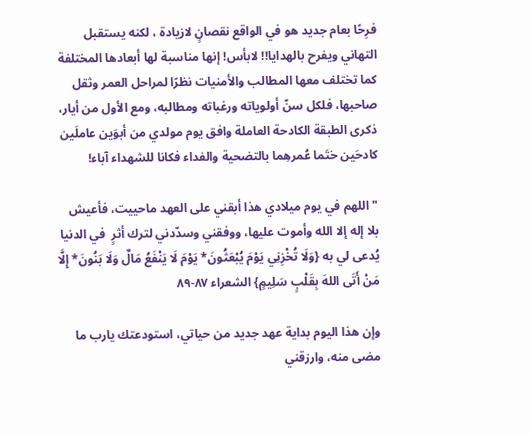فرِحًا بعام جديد هو في الواقع نقصانٍ لازيادة ، لكنه يستقبل التهاني ويفرح بالهدايا!! لابأس! إنها مناسبة لها أبعادها المختلفة كما تختلف معها المطالب والأمنيات نظرًا لمراحل العمر وثقل صاحبها، فلكل سنّ أولوياته ورغباته ومطالبه، ومع الأول من أيار، ذكرى الطبقة الكادحة العاملة وافق يوم مولدي من أبوَين عاملَين كادحَين ختَما عُمرهِما بالتضحية والفداء فكانا للشهداء آباء!

"اللهم في يوم ميلادي هذا أبقني على العهد ماحييت، فأعيش بلا إله إلا الله وأموت عليها، ووفقني وسدّدني لترك أثرٍ  في الدنيا يُدعى لي به {وَلَا تُخْزِنِي يَوْمَ يُبْعَثُونَ* يَوْمَ لَا يَنْفَعُ مَالٌ وَلَا بَنُونَ* إِلَّا مَنْ أَتَى اللهَ بِقَلْبٍ سَلِيمٍ} الشعراء ٨٧-٨٩

وإن هذا اليوم بداية عهد جديد من حياتي، استودعتك يارب ما مضى منه، وارزقني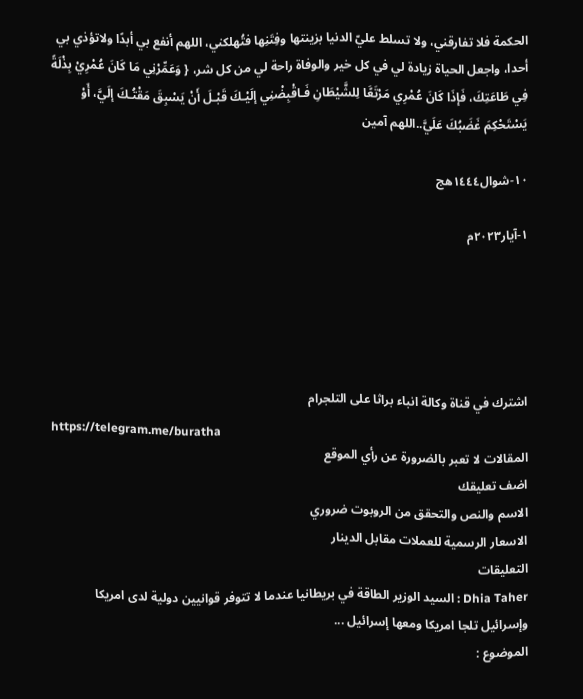الحكمة فلا تفارقني، ولا تسلط عليّ الدنيا بزينتها وفِتَنِها فتُهلكني، اللهم أنفع بي أبدًا ولاتؤذي بي أحدا، واجعل الحياة زيادة لي في كل خير والوفاة راحة لي من كل شر، { وَعَمِّرْنِي مَا كَانَ عُمْرِيْ بِذْلَةً فِي طَاعَتِكَ، فَإذَا كَانَ عُمْرِي مَرْتَعًَا لِلشَّيْطَانِ فَـاقْبِضْنِي إلَيْـكَ قَبْـلَ أَنْ يَسْبِقَ مَقْتُـكَ إلَيَّ، أَوْ يَسْتَحْكِمَ غَضَبُكَ عَلَيَّ..اللهم آمين

١٠-شوال١٤٤٤هج

١-آيار٢٠٢٣م





اشترك في قناة وكالة انباء براثا على التلجرام
https://telegram.me/buratha
المقالات لا تعبر بالضرورة عن رأي الموقع
اضف تعليقك
الاسم والنص والتحقق من الروبوت ضروري
الاسعار الرسمية للعملات مقابل الدينار
التعليقات
Dhia Taher : السيد الوزير الطاقة في بريطانيا عندما لا تتوفر قوانيين دولية لدى امريكا وإسرائيل تلجا امريكا ومعھا إسرائيل ...
الموضوع :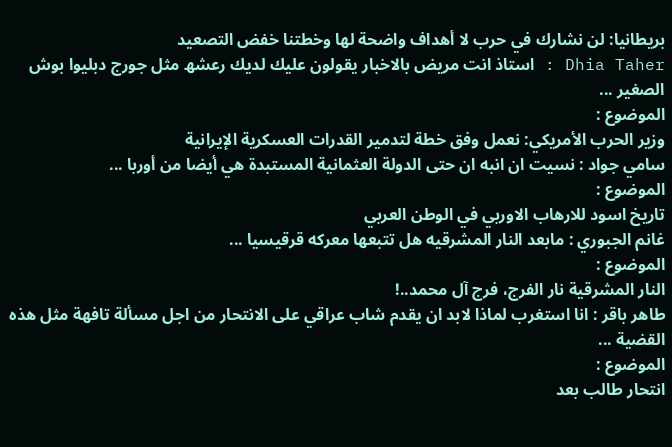بريطانيا: لن نشارك في حرب لا أهداف واضحة لها وخطتنا خفض التصعيد
Dhia Taher : استاذ انت مريض بالاخبار يقولون عليك لديك رعشھ مثل جورج دبليوا بوش الصغير ...
الموضوع :
وزير الحرب الأمريكي: نعمل وفق خطة لتدمير القدرات العسكرية الإيرانية
سامي جواد : نسيت ان انبه ان حتى الدولة العثمانية المستبدة هي أيضا من أوربا ...
الموضوع :
تاريخ اسود للارهاب الاوربي في الوطن العربي
غانم الجبوري : مابعد النار المشرقيه هل تتبعها معركه قرقيسيا ...
الموضوع :
النار المشرقية نار الفرج، فرج آل محمد..!
طاهر باقر : انا استغرب لماذا لابد ان يقدم شاب عراقي على الانتحار من اجل مسألة تافهة مثل هذه القضية ...
الموضوع :
انتحار طالب بعد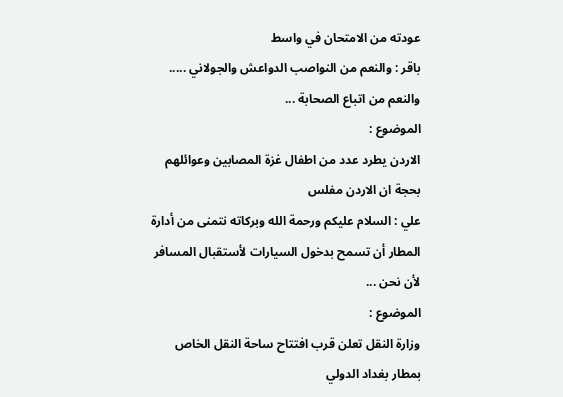عودته من الامتحان في واسط
باقر : والنعم من النواصب الدواعش والجولاني ..... والنعم من اتباع الصحابة ...
الموضوع :
الاردن يطرد عدد من اطفال غزة المصابين وعوائلهم بحجة ان الاردن مفلس
علي : السلام عليكم ورحمة الله وبركاته نتمنى من أدارة المطار أن تسمح بدخول السيارات لأستقبال المسافر لأن نحن ...
الموضوع :
وزارة النقل تعلن قرب افتتاح ساحة النقل الخاص بمطار بغداد الدولي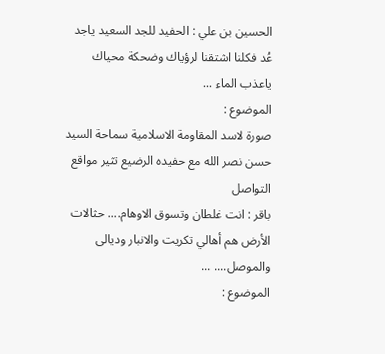الحسين بن علي : الحفيد للجد السعيد ياجد عُد فكلنا اشتقنا لرؤياك وضحكة محياك ياعذب الماء ...
الموضوع :
صورة لاسد المقاومة الاسلامية سماحة السيد حسن نصر الله مع حفيده الرضيع تثير مواقع التواصل
باقر : انت غلطان وتسوق الاوهام.... حثالات الأرض هم أهالي تكريت والانبار وديالى والموصل.... ...
الموضوع :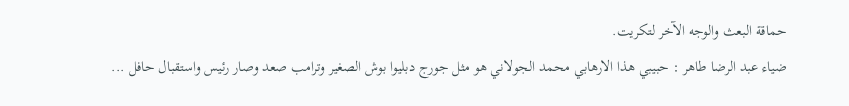حماقة البعث والوجه الآخر لتكريت.
ضياء عبد الرضا طاهر : حبيبي ھذا الارھابي محمد الجولاني ھو مثل جورج دبليوا بوش الصغير وترامب صعد وصار رئيس واستقبال حافل ...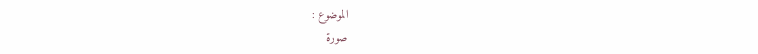الموضوع :
صورة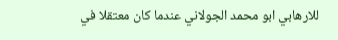للارهابي ابو محمد الجولاني عندما كان معتقلا في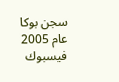سجن بوكا عام 2005
فيسبوك